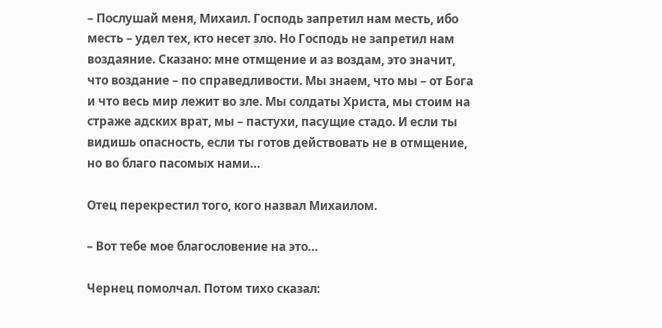– Послушай меня, Михаил. Господь запретил нам месть, ибо месть – удел тех, кто несет зло. Но Господь не запретил нам воздаяние. Сказано: мне отмщение и аз воздам, это значит, что воздание – по справедливости. Мы знаем, что мы – от Бога и что весь мир лежит во зле. Мы солдаты Христа, мы стоим на страже адских врат, мы – пастухи, пасущие стадо. И если ты видишь опасность, если ты готов действовать не в отмщение, но во благо пасомых нами…

Отец перекрестил того, кого назвал Михаилом.

– Вот тебе мое благословение на это…

Чернец помолчал. Потом тихо сказал: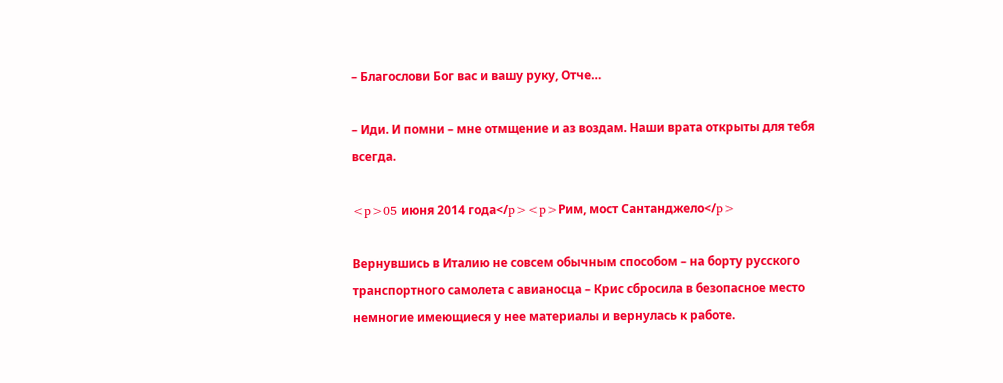– Благослови Бог вас и вашу руку, Отче…

– Иди. И помни – мне отмщение и аз воздам. Наши врата открыты для тебя всегда.

<p>05 июня 2014 года</p><p>Рим, мост Сантанджело</p>

Вернувшись в Италию не совсем обычным способом – на борту русского транспортного самолета с авианосца – Крис сбросила в безопасное место немногие имеющиеся у нее материалы и вернулась к работе.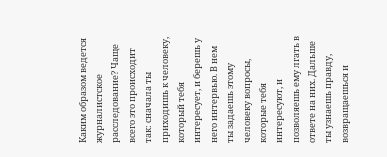Каким образом ведется журналистское расследование? Чаще всего это происходит так: сначала ты приходишь к человеку, который тебя интересует, и берешь у него интервью. В нем ты задаешь этому человеку вопросы, которые тебя интересуют, и позволяешь ему лгать в ответе на них. Дальше ты узнаешь правду, возвращаешься и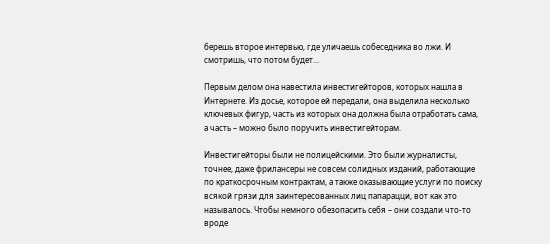берешь второе интервью, где уличаешь собеседника во лжи. И смотришь, что потом будет…

Первым делом она навестила инвестигейторов, которых нашла в Интернете. Из досье, которое ей передали, она выделила несколько ключевых фигур, часть из которых она должна была отработать сама, а часть – можно было поручить инвестигейторам.

Инвестигейторы были не полицейскими. Это были журналисты, точнее, даже фрилансеры не совсем солидных изданий, работающие по краткосрочным контрактам, а также оказывающие услуги по поиску всякой грязи для заинтересованных лиц папарацци, вот как это называлось. Чтобы немного обезопасить себя – они создали что-то вроде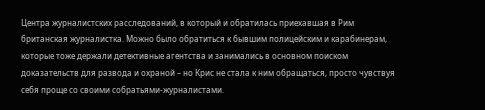Центра журналистских расследований, в который и обратилась приехавшая в Рим британская журналистка. Можно было обратиться к бывшим полицейским и карабинерам, которые тоже держали детективные агентства и занимались в основном поиском доказательств для развода и охраной – но Крис не стала к ним обращаться, просто чувствуя себя проще со своими собратьями-журналистами.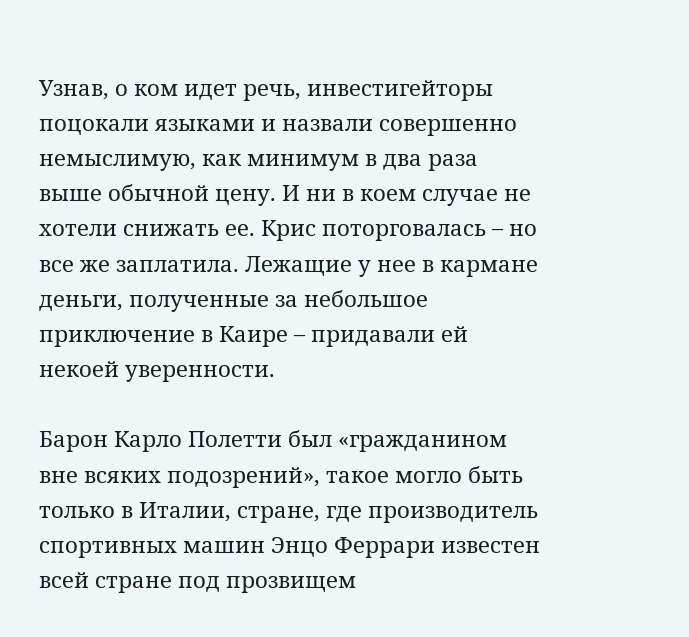Узнав, о ком идет речь, инвестигейторы поцокали языками и назвали совершенно немыслимую, как минимум в два раза выше обычной цену. И ни в коем случае не хотели снижать ее. Крис поторговалась – но все же заплатила. Лежащие у нее в кармане деньги, полученные за небольшое приключение в Каире – придавали ей некоей уверенности.

Барон Карло Полетти был «гражданином вне всяких подозрений», такое могло быть только в Италии, стране, где производитель спортивных машин Энцо Феррари известен всей стране под прозвищем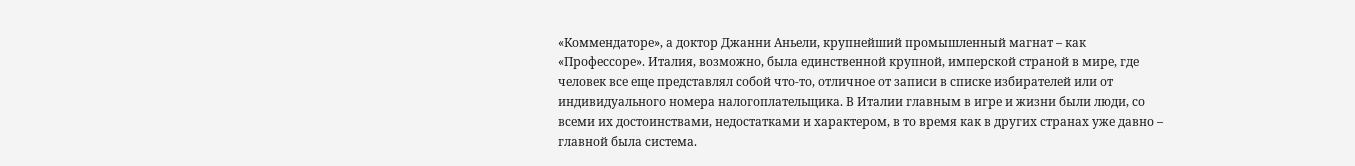«Коммендаторе», а доктор Джанни Аньели, крупнейший промышленный магнат – как «Профессоре». Италия, возможно, была единственной крупной, имперской страной в мире, где человек все еще представлял собой что-то, отличное от записи в списке избирателей или от индивидуального номера налогоплательщика. В Италии главным в игре и жизни были люди, со всеми их достоинствами, недостатками и характером, в то время как в других странах уже давно – главной была система.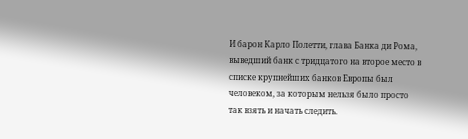И барон Карло Полетти, глава Банка ди Рома, выведший банк с тридцатого на второе место в списке крупнейших банков Европы был человеком, за которым нельзя было просто так взять и начать следить.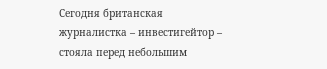Сегодня британская журналистка – инвестигейтор – стояла перед небольшим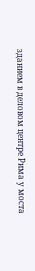зданием в деловом центре Рима у моста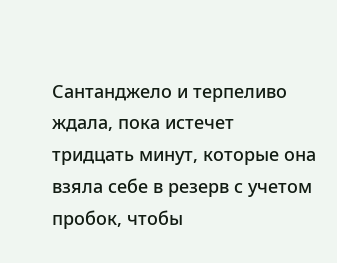Сантанджело и терпеливо ждала, пока истечет тридцать минут, которые она взяла себе в резерв с учетом пробок, чтобы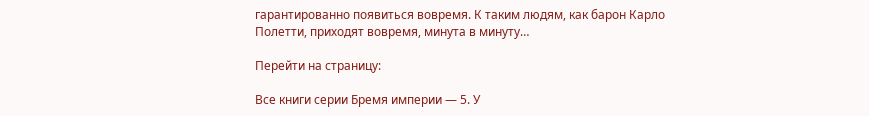гарантированно появиться вовремя. К таким людям, как барон Карло Полетти, приходят вовремя, минута в минуту…

Перейти на страницу:

Все книги серии Бремя империи — 5. У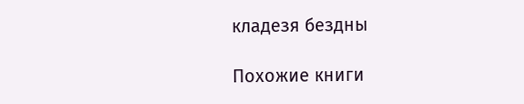кладезя бездны

Похожие книги